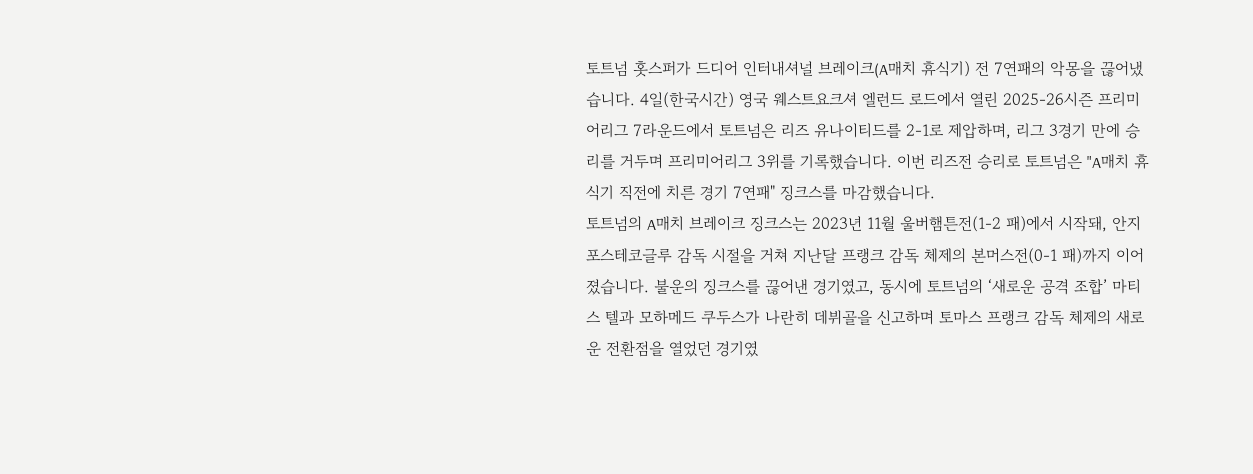토트넘 홋스퍼가 드디어 인터내셔널 브레이크(A매치 휴식기) 전 7연패의 악몽을 끊어냈습니다. 4일(한국시간) 영국 웨스트요크셔 엘런드 로드에서 열린 2025-26시즌 프리미어리그 7라운드에서 토트넘은 리즈 유나이티드를 2-1로 제압하며, 리그 3경기 만에 승리를 거두며 프리미어리그 3위를 기록했습니다. 이번 리즈전 승리로 토트넘은 "A매치 휴식기 직전에 치른 경기 7연패" 징크스를 마감했습니다.
토트넘의 A매치 브레이크 징크스는 2023년 11월 울버햄튼전(1-2 패)에서 시작돼, 안지 포스테코글루 감독 시절을 거쳐 지난달 프랭크 감독 체제의 본머스전(0-1 패)까지 이어졌습니다. 불운의 징크스를 끊어낸 경기였고, 동시에 토트넘의 ‘새로운 공격 조합’ 마티스 텔과 모하메드 쿠두스가 나란히 데뷔골을 신고하며 토마스 프랭크 감독 체제의 새로운 전환점을 열었던 경기였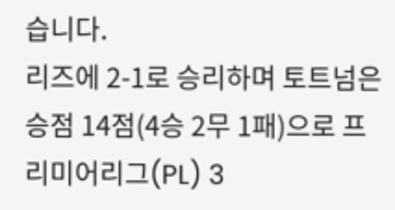습니다.
리즈에 2-1로 승리하며 토트넘은 승점 14점(4승 2무 1패)으로 프리미어리그(PL) 3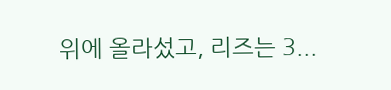위에 올라섰고, 리즈는 3...